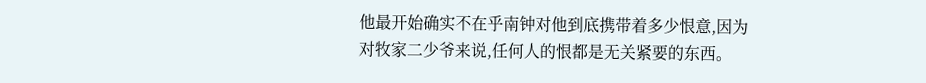他最开始确实不在乎南钟对他到底携带着多少恨意,因为对牧家二少爷来说,任何人的恨都是无关紧要的东西。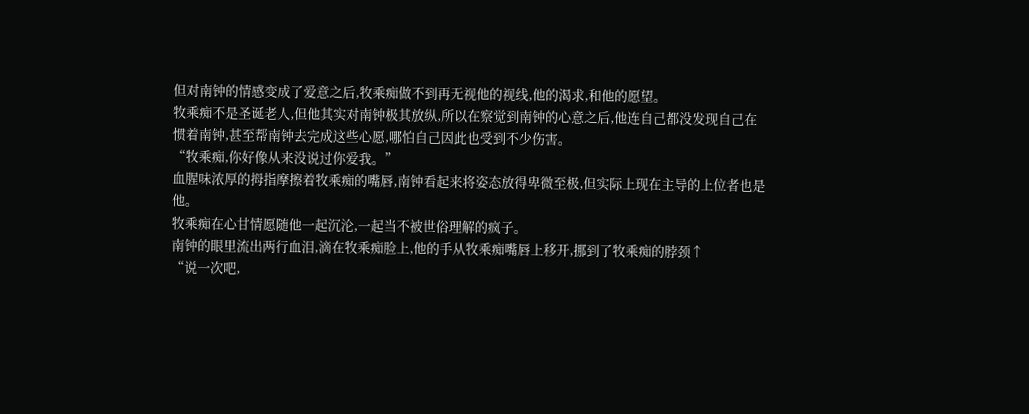但对南钟的情感变成了爱意之后,牧乘痴做不到再无视他的视线,他的渴求,和他的愿望。
牧乘痴不是圣诞老人,但他其实对南钟极其放纵,所以在察觉到南钟的心意之后,他连自己都没发现自己在惯着南钟,甚至帮南钟去完成这些心愿,哪怕自己因此也受到不少伤害。
“牧乘痴,你好像从来没说过你爱我。”
血腥味浓厚的拇指摩擦着牧乘痴的嘴唇,南钟看起来将姿态放得卑微至极,但实际上现在主导的上位者也是他。
牧乘痴在心甘情愿随他一起沉沦,一起当不被世俗理解的疯子。
南钟的眼里流出两行血泪,滴在牧乘痴脸上,他的手从牧乘痴嘴唇上移开,挪到了牧乘痴的脖颈↑
“说一次吧,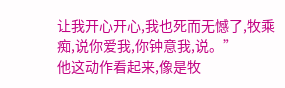让我开心开心,我也死而无憾了,牧乘痴,说你爱我,你钟意我,说。”
他这动作看起来,像是牧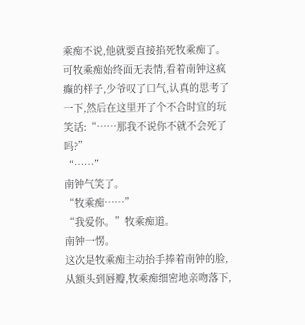乘痴不说,他就要直接掐死牧乘痴了。
可牧乘痴始终面无表情,看着南钟这疯癫的样子,少爷叹了口气,认真的思考了一下,然后在这里开了个不合时宜的玩笑话:“……那我不说你不就不会死了吗?”
“……”
南钟气笑了。
“牧乘痴……”
“我爱你。”牧乘痴道。
南钟一愣。
这次是牧乘痴主动抬手捧着南钟的脸,从额头到唇瓣,牧乘痴细密地亲吻落下,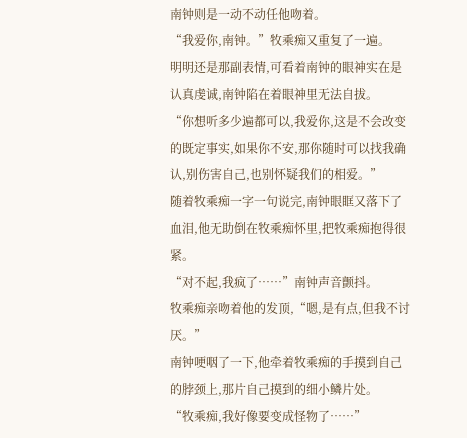南钟则是一动不动任他吻着。
“我爱你,南钟。”牧乘痴又重复了一遍。
明明还是那副表情,可看着南钟的眼神实在是认真虔诚,南钟陷在着眼神里无法自拔。
“你想听多少遍都可以,我爱你,这是不会改变的既定事实,如果你不安,那你随时可以找我确认,别伤害自己,也别怀疑我们的相爱。”
随着牧乘痴一字一句说完,南钟眼眶又落下了血泪,他无助倒在牧乘痴怀里,把牧乘痴抱得很紧。
“对不起,我疯了……”南钟声音颤抖。
牧乘痴亲吻着他的发顶,“嗯,是有点,但我不讨厌。”
南钟哽咽了一下,他牵着牧乘痴的手摸到自己的脖颈上,那片自己摸到的细小鳞片处。
“牧乘痴,我好像要变成怪物了……”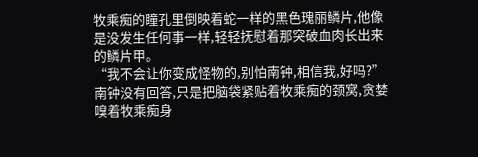牧乘痴的瞳孔里倒映着蛇一样的黑色瑰丽鳞片,他像是没发生任何事一样,轻轻抚慰着那突破血肉长出来的鳞片甲。
“我不会让你变成怪物的,别怕南钟,相信我,好吗?”
南钟没有回答,只是把脑袋紧贴着牧乘痴的颈窝,贪婪嗅着牧乘痴身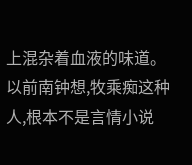上混杂着血液的味道。
以前南钟想,牧乘痴这种人,根本不是言情小说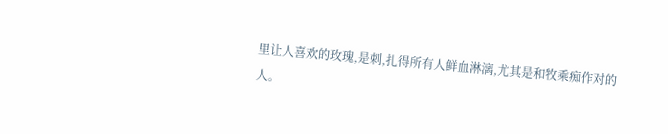里让人喜欢的玫瑰,是刺,扎得所有人鲜血淋漓,尤其是和牧乘痴作对的人。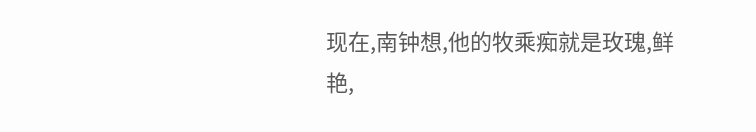现在,南钟想,他的牧乘痴就是玫瑰,鲜艳,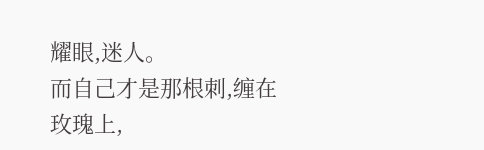耀眼,迷人。
而自己才是那根刺,缠在玫瑰上,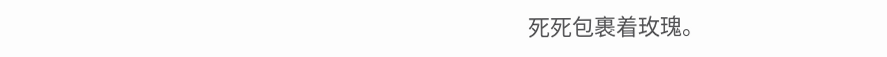死死包裹着玫瑰。